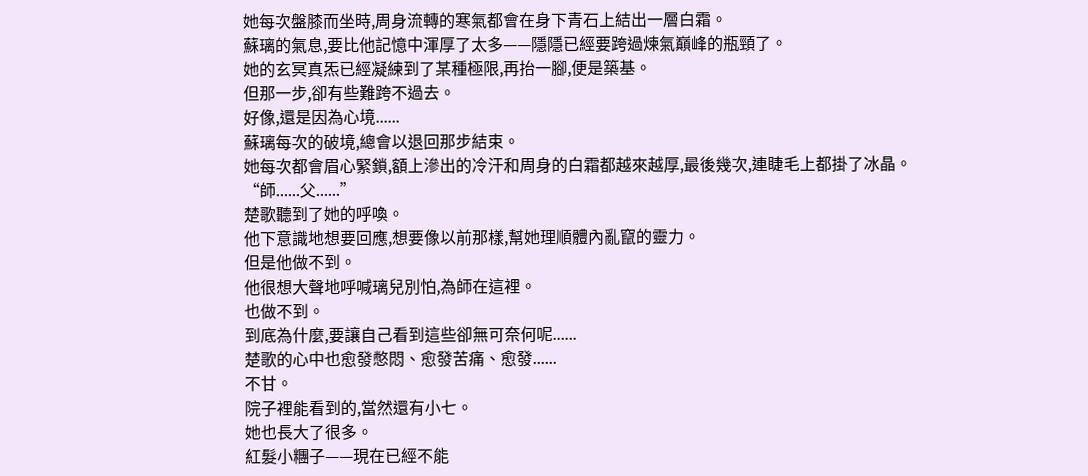她每次盤膝而坐時,周身流轉的寒氣都會在身下青石上結出一層白霜。
蘇璃的氣息,要比他記憶中渾厚了太多——隱隱已經要跨過煉氣巔峰的瓶頸了。
她的玄冥真炁已經凝練到了某種極限,再抬一腳,便是築基。
但那一步,卻有些難跨不過去。
好像,還是因為心境......
蘇璃每次的破境,總會以退回那步結束。
她每次都會眉心緊鎖,額上滲出的冷汗和周身的白霜都越來越厚,最後幾次,連睫毛上都掛了冰晶。
“師......父......”
楚歌聽到了她的呼喚。
他下意識地想要回應,想要像以前那樣,幫她理順體內亂竄的靈力。
但是他做不到。
他很想大聲地呼喊璃兒別怕,為師在這裡。
也做不到。
到底為什麼,要讓自己看到這些卻無可奈何呢......
楚歌的心中也愈發憋悶、愈發苦痛、愈發......
不甘。
院子裡能看到的,當然還有小七。
她也長大了很多。
紅髮小糰子——現在已經不能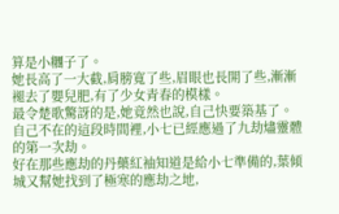算是小糰子了。
她長高了一大截,肩膀寬了些,眉眼也長開了些,漸漸褪去了嬰兒肥,有了少女青春的模樣。
最令楚歌驚訝的是,她竟然也說,自己快要築基了。
自己不在的這段時間裡,小七已經應過了九劫燼靈體的第一次劫。
好在那些應劫的丹藥紅袖知道是給小七準備的,葉傾城又幫她找到了極寒的應劫之地,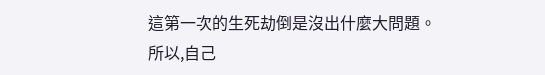這第一次的生死劫倒是沒出什麼大問題。
所以,自己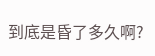到底是昏了多久啊?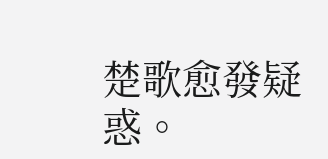楚歌愈發疑惑。